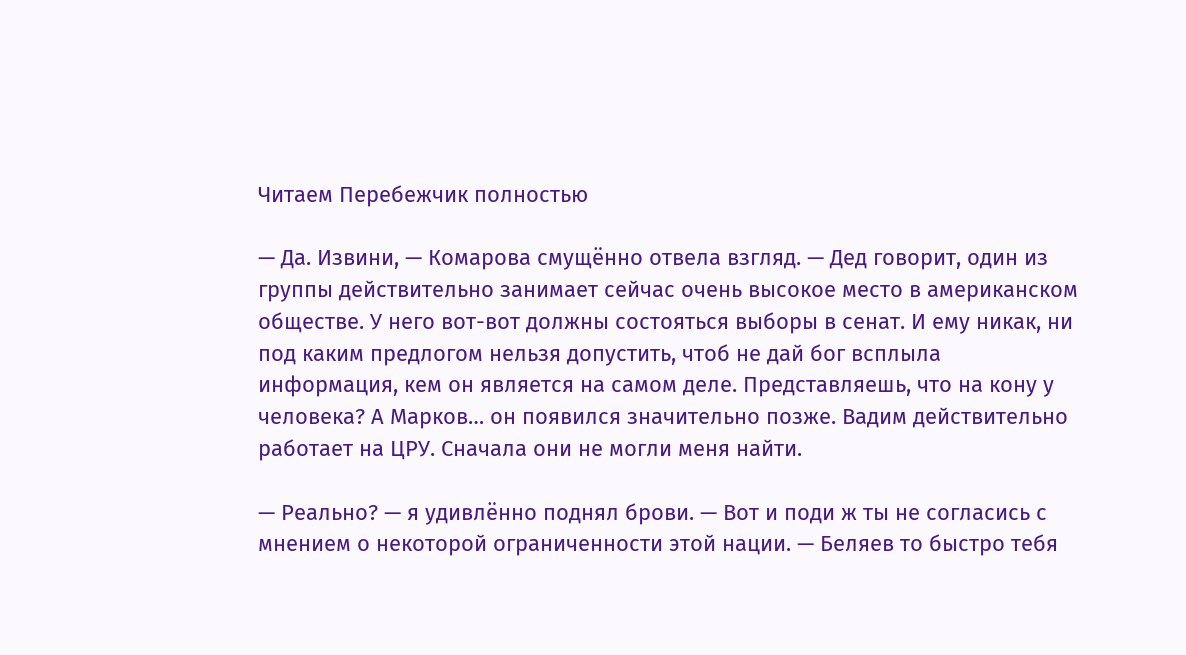Читаем Перебежчик полностью

— Да. Извини, — Комарова смущённо отвела взгляд. — Дед говорит, один из группы действительно занимает сейчас очень высокое место в американском обществе. У него вот-вот должны состояться выборы в сенат. И ему никак, ни под каким предлогом нельзя допустить, чтоб не дай бог всплыла информация, кем он является на самом деле. Представляешь, что на кону у человека? А Марков… он появился значительно позже. Вадим действительно работает на ЦРУ. Сначала они не могли меня найти.

— Реально? — я удивлённо поднял брови. — Вот и поди ж ты не согласись с мнением о некоторой ограниченности этой нации. — Беляев то быстро тебя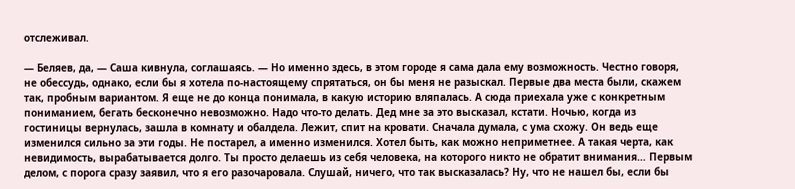отслеживал.

— Беляев, да, — Саша кивнула, соглашаясь. — Но именно здесь, в этом городе я сама дала ему возможность. Честно говоря, не обессудь, однако, если бы я хотела по-настоящему спрятаться, он бы меня не разыскал. Первые два места были, скажем так, пробным вариантом. Я еще не до конца понимала, в какую историю вляпалась. А сюда приехала уже с конкретным пониманием, бегать бесконечно невозможно. Надо что-то делать. Дед мне за это высказал, кстати. Ночью, когда из гостиницы вернулась, зашла в комнату и обалдела. Лежит, спит на кровати. Сначала думала, с ума схожу. Он ведь еще изменился сильно за эти годы. Не постарел, а именно изменился. Хотел быть, как можно неприметнее. А такая черта, как невидимость, вырабатывается долго. Ты просто делаешь из себя человека, на которого никто не обратит внимания… Первым делом, с порога сразу заявил, что я его разочаровала. Слушай, ничего, что так высказалась? Ну, что не нашел бы, если бы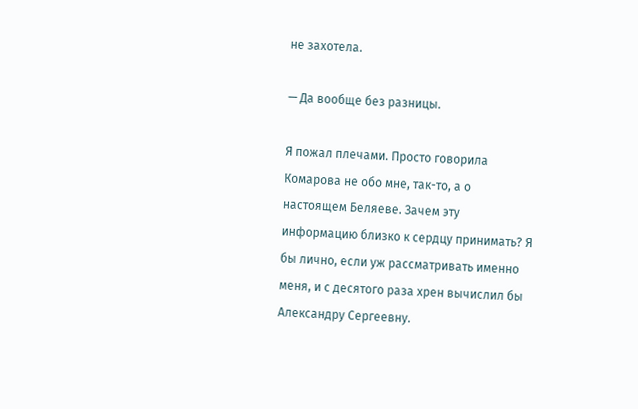не захотела.

— Да вообще без разницы.

Я пожал плечами. Просто говорила Комарова не обо мне, так-то, а о настоящем Беляеве. Зачем эту информацию близко к сердцу принимать? Я бы лично, если уж рассматривать именно меня, и с десятого раза хрен вычислил бы Александру Сергеевну.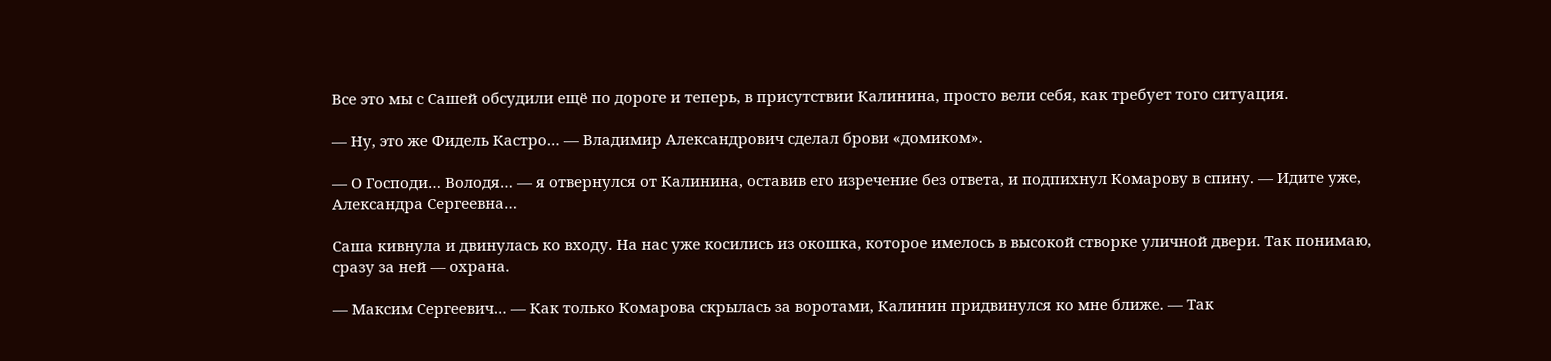Все это мы с Сашей обсудили ещё по дороге и теперь, в присутствии Калинина, просто вели себя, как требует того ситуация.

— Ну, это же Фидель Кастро… — Владимир Александрович сделал брови «домиком».

— О Господи… Володя… — я отвернулся от Калинина, оставив его изречение без ответа, и подпихнул Комарову в спину. — Идите уже, Александра Сергеевна…

Саша кивнула и двинулась ко входу. На нас уже косились из окошка, которое имелось в высокой створке уличной двери. Так понимаю, сразу за ней — охрана.

— Максим Сергеевич… — Как только Комарова скрылась за воротами, Калинин придвинулся ко мне ближе. — Так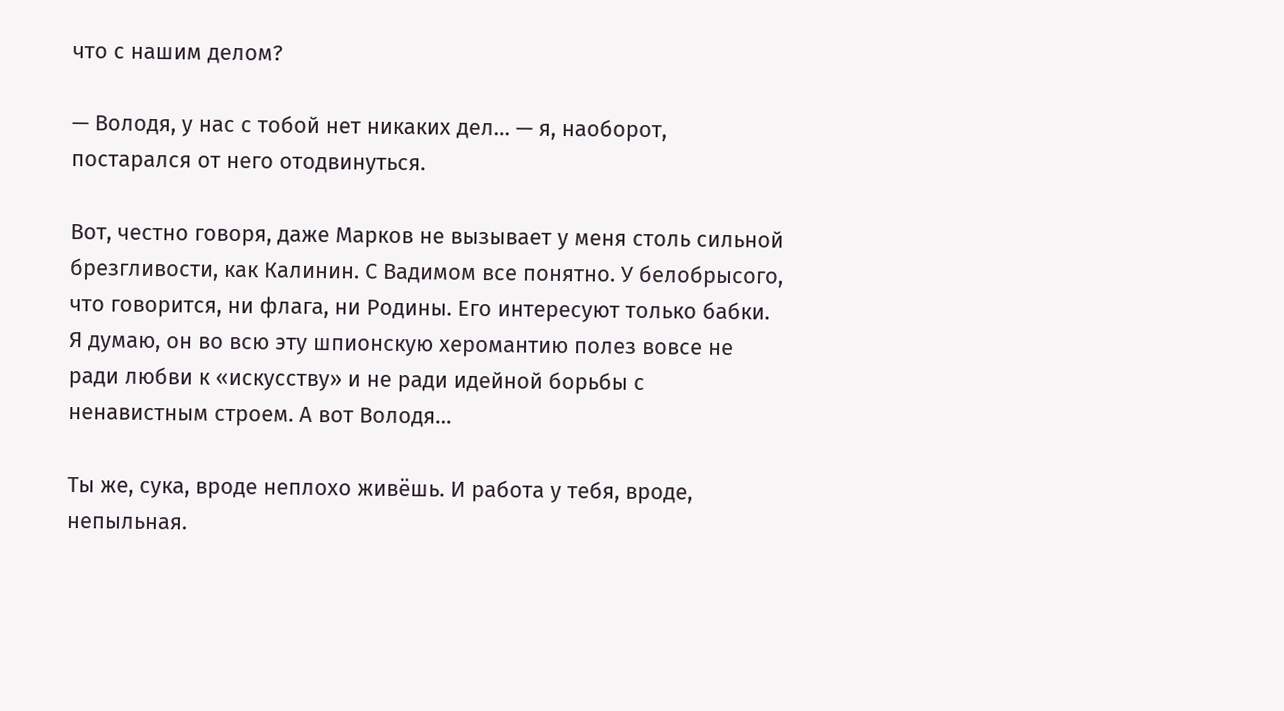что с нашим делом?

— Володя, у нас с тобой нет никаких дел… — я, наоборот, постарался от него отодвинуться.

Вот, честно говоря, даже Марков не вызывает у меня столь сильной брезгливости, как Калинин. С Вадимом все понятно. У белобрысого, что говорится, ни флага, ни Родины. Его интересуют только бабки. Я думаю, он во всю эту шпионскую херомантию полез вовсе не ради любви к «искусству» и не ради идейной борьбы с ненавистным строем. А вот Володя…

Ты же, сука, вроде неплохо живёшь. И работа у тебя, вроде, непыльная.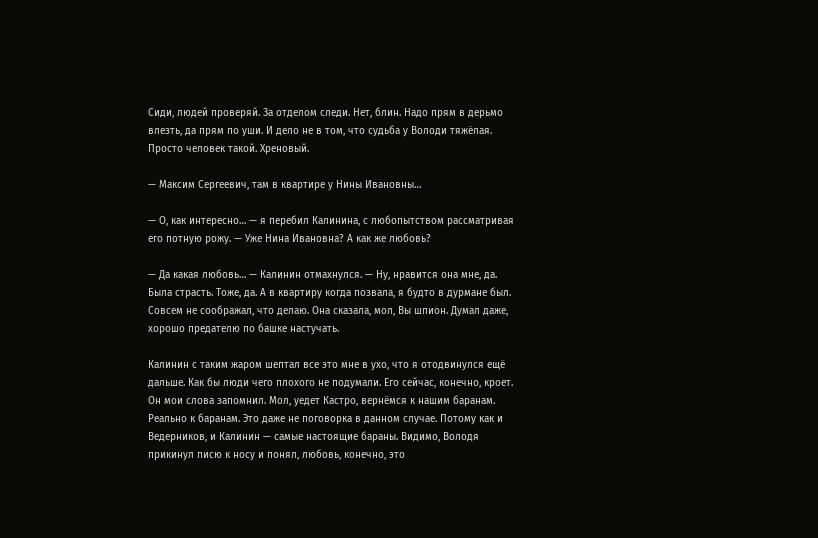Сиди, людей проверяй. За отделом следи. Нет, блин. Надо прям в дерьмо влезть, да прям по уши. И дело не в том, что судьба у Володи тяжёлая. Просто человек такой. Хреновый.

— Максим Сергеевич, там в квартире у Нины Ивановны…

— О, как интересно… — я перебил Калинина, с любопытством рассматривая его потную рожу. — Уже Нина Ивановна? А как же любовь?

— Да какая любовь… — Калинин отмахнулся. — Ну, нравится она мне, да. Была страсть. Тоже, да. А в квартиру когда позвала, я будто в дурмане был. Совсем не соображал, что делаю. Она сказала, мол, Вы шпион. Думал даже, хорошо предателю по башке настучать.

Калинин с таким жаром шептал все это мне в ухо, что я отодвинулся ещё дальше. Как бы люди чего плохого не подумали. Его сейчас, конечно, кроет. Он мои слова запомнил. Мол, уедет Кастро, вернёмся к нашим баранам. Реально к баранам. Это даже не поговорка в данном случае. Потому как и Ведерников, и Калинин — самые настоящие бараны. Видимо, Володя прикинул писю к носу и понял, любовь, конечно, это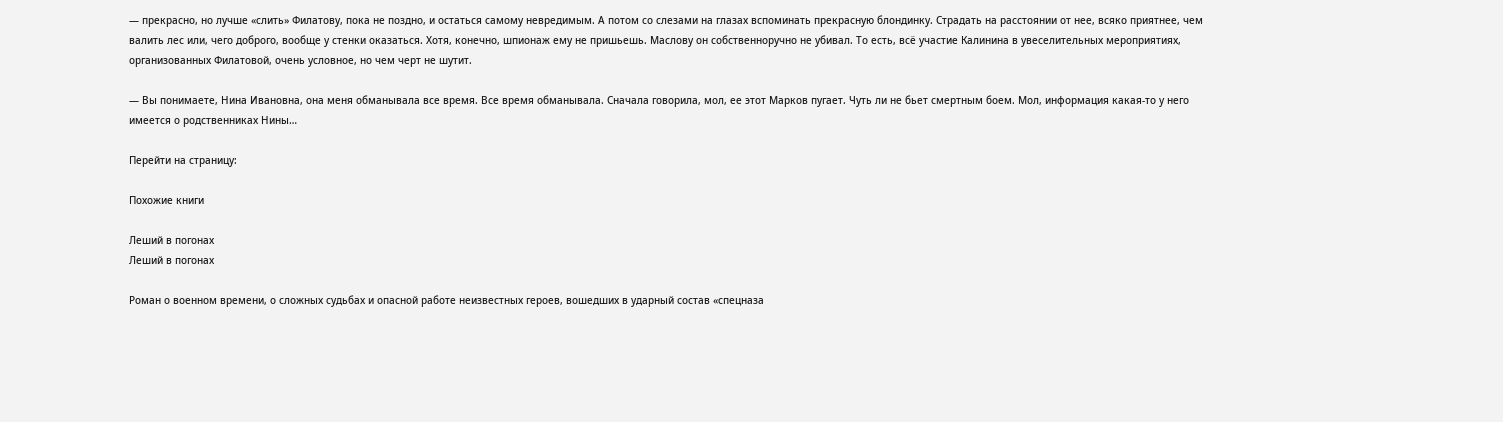— прекрасно, но лучше «слить» Филатову, пока не поздно, и остаться самому невредимым. А потом со слезами на глазах вспоминать прекрасную блондинку. Страдать на расстоянии от нее, всяко приятнее, чем валить лес или, чего доброго, вообще у стенки оказаться. Хотя, конечно, шпионаж ему не пришьешь. Маслову он собственноручно не убивал. То есть, всё участие Калинина в увеселительных мероприятиях, организованных Филатовой, очень условное, но чем черт не шутит.

— Вы понимаете, Нина Ивановна, она меня обманывала все время. Все время обманывала. Сначала говорила, мол, ее этот Марков пугает. Чуть ли не бьет смертным боем. Мол, информация какая-то у него имеется о родственниках Нины…

Перейти на страницу:

Похожие книги

Леший в погонах
Леший в погонах

Роман о военном времени, о сложных судьбах и опасной работе неизвестных героев, вошедших в ударный состав «спецназа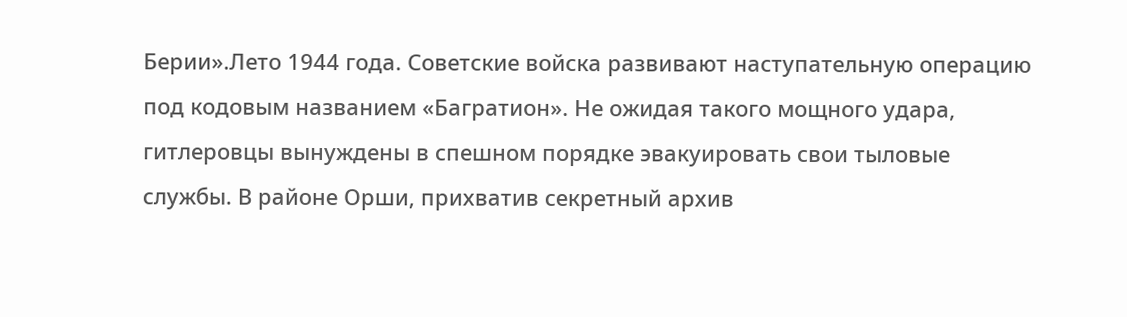Берии».Лето 1944 года. Советские войска развивают наступательную операцию под кодовым названием «Багратион». Не ожидая такого мощного удара, гитлеровцы вынуждены в спешном порядке эвакуировать свои тыловые службы. В районе Орши, прихватив секретный архив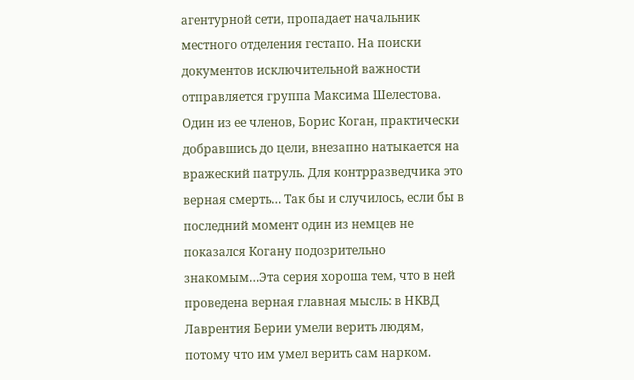агентурной сети, пропадает начальник местного отделения гестапо. На поиски документов исключительной важности отправляется группа Максима Шелестова. Один из ее членов, Борис Коган, практически добравшись до цели, внезапно натыкается на вражеский патруль. Для контрразведчика это верная смерть… Так бы и случилось, если бы в последний момент один из немцев не показался Когану подозрительно знакомым…Эта серия хороша тем, что в ней проведена верная главная мысль: в НКВД Лаврентия Берии умели верить людям, потому что им умел верить сам нарком.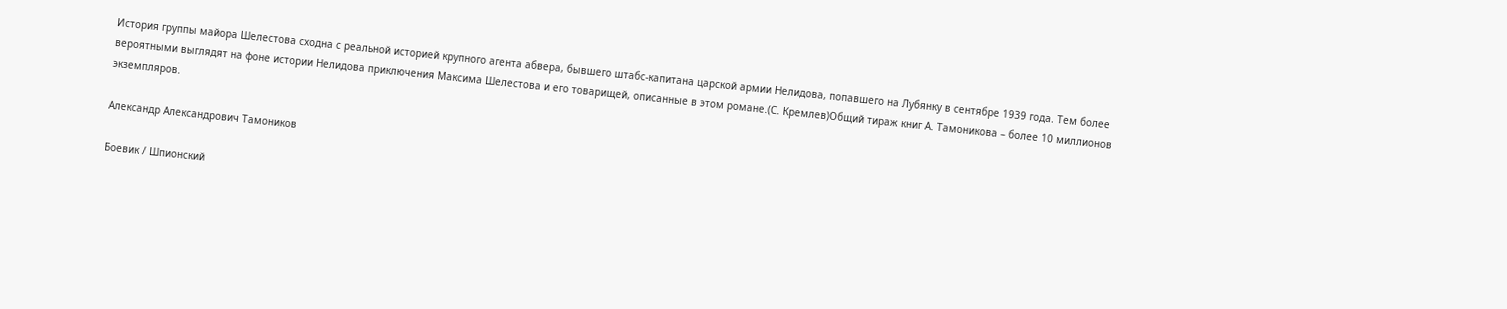История группы майора Шелестова сходна с реальной историей крупного агента абвера, бывшего штабс-капитана царской армии Нелидова, попавшего на Лубянку в сентябре 1939 года. Тем более вероятными выглядят на фоне истории Нелидова приключения Максима Шелестова и его товарищей, описанные в этом романе.(С. Кремлев)Общий тираж книг А. Тамоникова – более 10 миллионов экземпляров.

Александр Александрович Тамоников

Боевик / Шпионский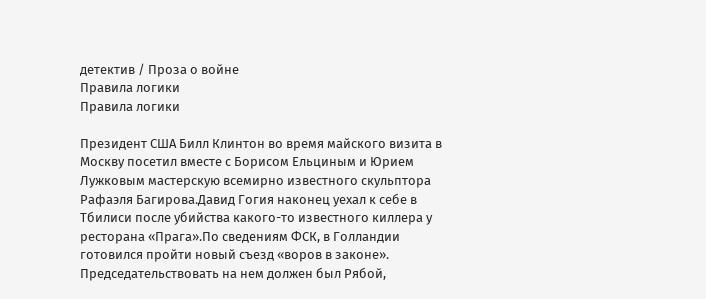детектив / Проза о войне
Правила логики
Правила логики

Президент США Билл Клинтон во время майского визита в Москву посетил вместе с Борисом Ельциным и Юрием Лужковым мастерскую всемирно известного скульптора Рафаэля Багирова.Давид Гогия наконец уехал к себе в Тбилиси после убийства какого-то известного киллера у ресторана «Прага».По сведениям ФСК, в Голландии готовился пройти новый съезд «воров в законе». Председательствовать на нем должен был Рябой,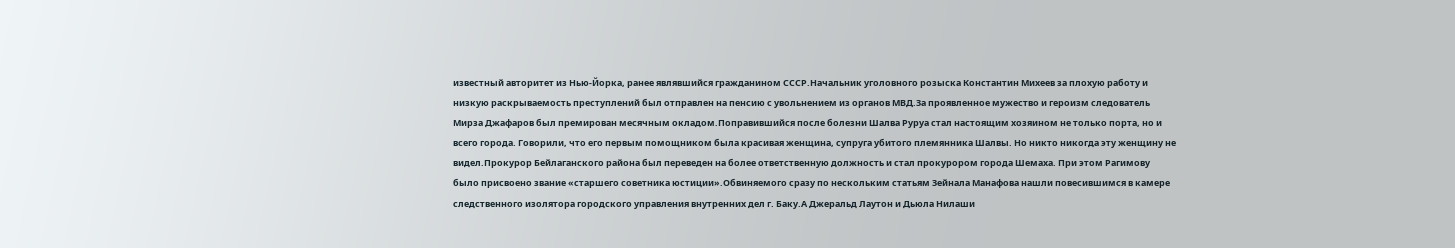известный авторитет из Нью-Йорка, ранее являвшийся гражданином СССР.Начальник уголовного розыска Константин Михеев за плохую работу и низкую раскрываемость преступлений был отправлен на пенсию с увольнением из органов МВД.За проявленное мужество и героизм следователь Мирза Джафаров был премирован месячным окладом.Поправившийся после болезни Шалва Руруа стал настоящим хозяином не только порта, но и всего города. Говорили, что его первым помощником была красивая женщина, супруга убитого племянника Шалвы. Но никто никогда эту женщину не видел.Прокурор Бейлаганского района был переведен на более ответственную должность и стал прокурором города Шемаха. При этом Рагимову было присвоено звание «старшего советника юстиции».Обвиняемого сразу по нескольким статьям Зейнала Манафова нашли повесившимся в камере следственного изолятора городского управления внутренних дел г. Баку.А Джеральд Лаутон и Дьюла Нилаши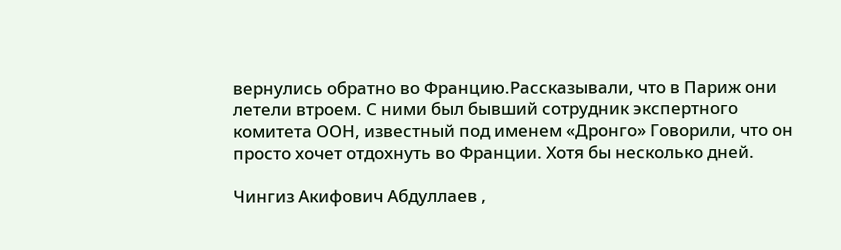вернулись обратно во Францию.Рассказывали, что в Париж они летели втроем. С ними был бывший сотрудник экспертного комитета ООН, известный под именем «Дронго» Говорили, что он просто хочет отдохнуть во Франции. Хотя бы несколько дней.

Чингиз Акифович Абдуллаев ,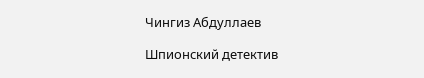Чингиз Абдуллаев

Шпионский детектив